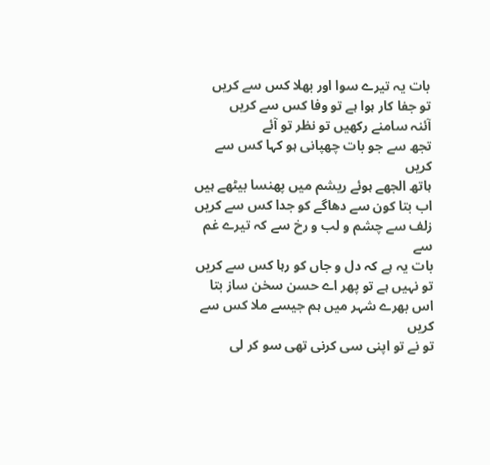بات یہ تیرے سوا اور بھلا کس سے کریں
تو جفا کار ہوا ہے تو وفا کس سے کریں
آئنہ سامنے رکھیں تو نظر تو آئے
تجھ سے جو بات چھپانی ہو کہا کس سے کریں
ہاتھ الجھے ہوئے ریشم میں پھنسا بیٹھے ہیں
اب بتا کون سے دھاگے کو جدا کس سے کریں
زلف سے چشم و لب و رخ سے کہ تیرے غم سے
بات یہ ہے کہ دل و جاں کو رہا کس سے کریں
تو نہیں ہے تو پھر اے حسن سخن ساز بتا
اس بھرے شہر میں ہم جیسے ملا کس سے کریں
تو نے تو اپنی سی کرنی تھی سو کر لی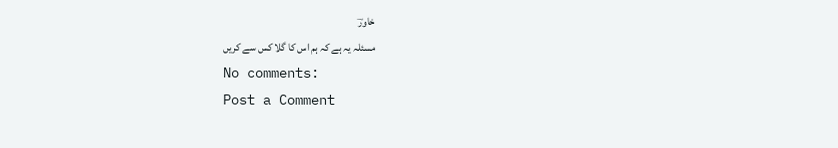خاورؔ
مسئلہ یہ ہے کہ ہم اس کا گلا کس سے کریں
No comments:
Post a Comment